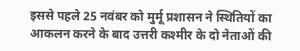इससे पहले 25 नवंबर को मुर्मू प्रशासन ने स्थितियों का आकलन करने के बाद उत्तरी कश्मीर के दो नेताओं की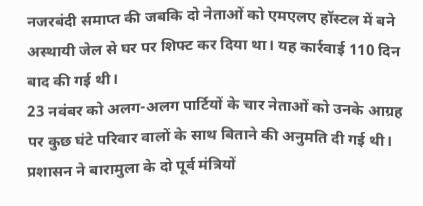नजरबंदी समाप्त की जबकि दो नेताओं को एमएलए हॉस्टल में बने अस्थायी जेल से घर पर शिफ्ट कर दिया था। यह कार्रवाई 110 दिन बाद की गई थी।
23 नवंबर को अलग-अलग पार्टियों के चार नेताओं को उनके आग्रह पर कुछ घंटे परिवार वालों के साथ बिताने की अनुमति दी गई थी। प्रशासन ने बारामुला के दो पूर्व मंत्रियों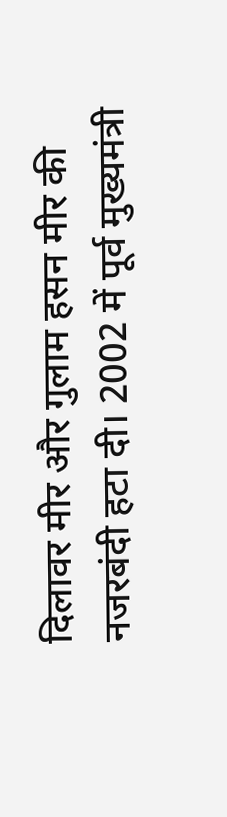दिलावर मीर और गुलाम हसन मीर की नजरबंदी हटा दी। 2002 में पूर्व मुख्यमंत्री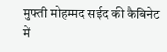मुफ्ती मोहम्मद सईद की कैबिनेट में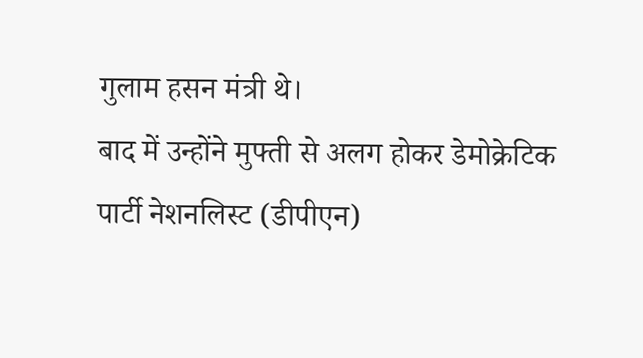गुलाम हसन मंत्री थे।
बाद में उन्होंने मुफ्ती से अलग होकर डेमोक्रेटिक पार्टी नेशनलिस्ट (डीपीएन)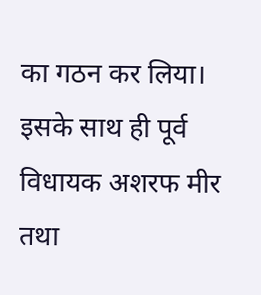का गठन कर लिया। इसके साथ ही पूर्व विधायक अशरफ मीर तथा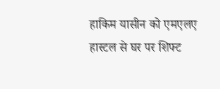हाकिम यासीन को एमएलए हास्टल से घर पर शिफ्ट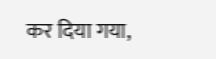कर दिया गया,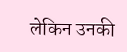लेकिन उनकी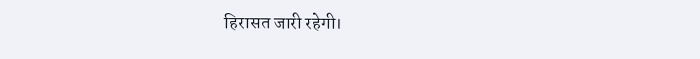हिरासत जारी रहेगी।